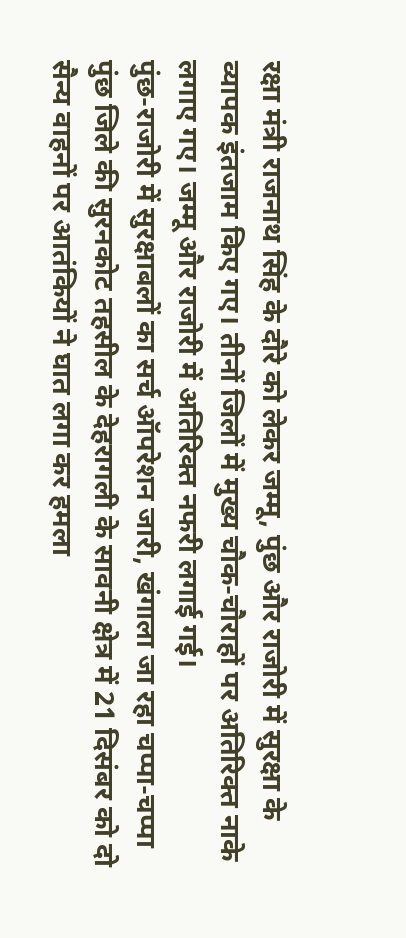रक्षा मंत्री राजनाथ सिंह के दौरे को लेकर जम्मू, पुंछ और राजोरी में सुरक्षा के व्यापक इंतजाम किए गए। तीनों जिलों में मुख्य चौक-चौराहों पर अतिरिक्त नाके लगाए गए। जम्मू और राजोरी में अतिरिक्त नफरी लगाई गई।
पुंछ-राजोरी में सुरक्षाबलों का सर्च ऑपरेशन जारी, खंगाला जा रहा चप्पा-चप्पा
पुंछ जिले की सुरनकोट तहसील के देहरागली के सावनी क्षेत्र में 21 दिसंबर को दो सैन्य वाहनों पर आतंकियों ने घात लगा कर हमला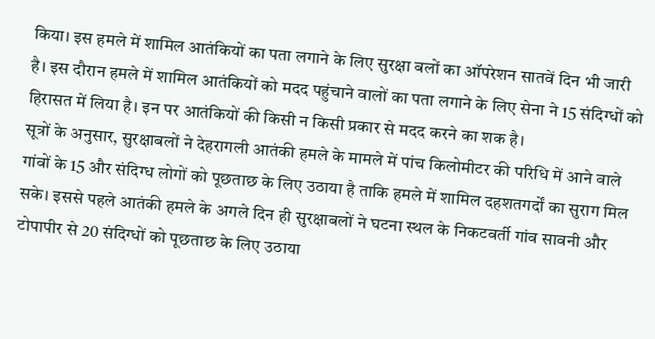किया। इस हमले में शामिल आतंकियों का पता लगाने के लिए सुरक्षा बलों का ऑपरेशन सातवें दिन भी जारी है। इस दौरान हमले में शामिल आतंकियों को मदद पहुंचाने वालों का पता लगाने के लिए सेना ने 15 संदिग्धों को हिरासत में लिया है। इन पर आतंकियों की किसी न किसी प्रकार से मदद करने का शक है।
सूत्रों के अनुसार, सुरक्षाबलों ने देहरागली आतंकी हमले के मामले में पांच किलोमीटर की परिधि में आने वाले गांवों के 15 और संदिग्ध लोगों को पूछताछ के लिए उठाया है ताकि हमले में शामिल दहशतगर्दों का सुराग मिल सके। इससे पहले आतंकी हमले के अगले दिन ही सुरक्षाबलों ने घटना स्थल के निकटवर्ती गांव सावनी और टोपापीर से 20 संदिग्धों को पूछताछ के लिए उठाया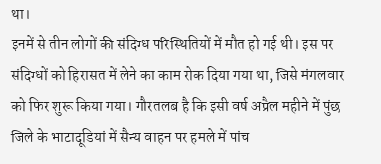था।
इनमें से तीन लोगों की संदिग्ध परिस्थितियों में मौत हो गई थी। इस पर संदिग्धों को हिरासत में लेने का काम रोक दिया गया था, जिसे मंगलवार को फिर शुरू किया गया। गौरतलब है कि इसी वर्ष अप्रैल महीने में पुंछ जिले के भाटादूडियां में सैन्य वाहन पर हमले में पांच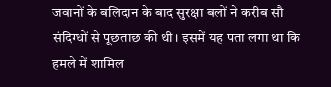जवानों के बलिदान के बाद सुरक्षा बलों ने करीब सौ संदिग्धों से पूछताछ की थी। इसमें यह पता लगा था कि हमले में शामिल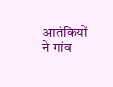आतंकियों ने गांव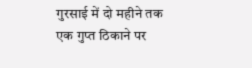गुरसाई में दो महीने तक एक गुप्त ठिकाने पर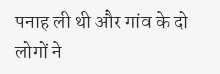पनाह ली थी और गांव के दो लोगों ने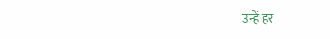उन्हें हर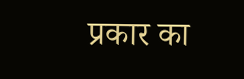प्रकार का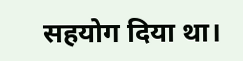सहयोग दिया था।